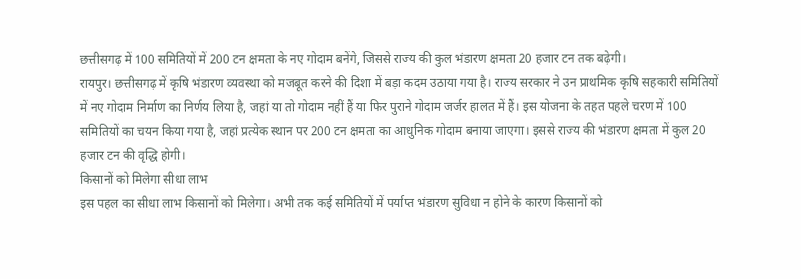छत्तीसगढ़ में 100 समितियों में 200 टन क्षमता के नए गोदाम बनेंगे, जिससे राज्य की कुल भंडारण क्षमता 20 हजार टन तक बढ़ेगी।
रायपुर। छत्तीसगढ़ में कृषि भंडारण व्यवस्था को मजबूत करने की दिशा में बड़ा कदम उठाया गया है। राज्य सरकार ने उन प्राथमिक कृषि सहकारी समितियों में नए गोदाम निर्माण का निर्णय लिया है, जहां या तो गोदाम नहीं हैं या फिर पुराने गोदाम जर्जर हालत में हैं। इस योजना के तहत पहले चरण में 100 समितियों का चयन किया गया है, जहां प्रत्येक स्थान पर 200 टन क्षमता का आधुनिक गोदाम बनाया जाएगा। इससे राज्य की भंडारण क्षमता में कुल 20 हजार टन की वृद्धि होगी।
किसानों को मिलेगा सीधा लाभ
इस पहल का सीधा लाभ किसानों को मिलेगा। अभी तक कई समितियों में पर्याप्त भंडारण सुविधा न होने के कारण किसानों को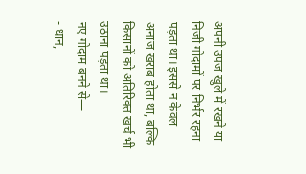अपनी उपज खुले में रखने या निजी गोदामों पर निर्भर रहना पड़ता था। इससे न केवल अनाज खराब होता था, बल्कि किसानों को अतिरिक्त खर्च भी उठाना पड़ता था।
नए गोदाम बनने से—
- धान,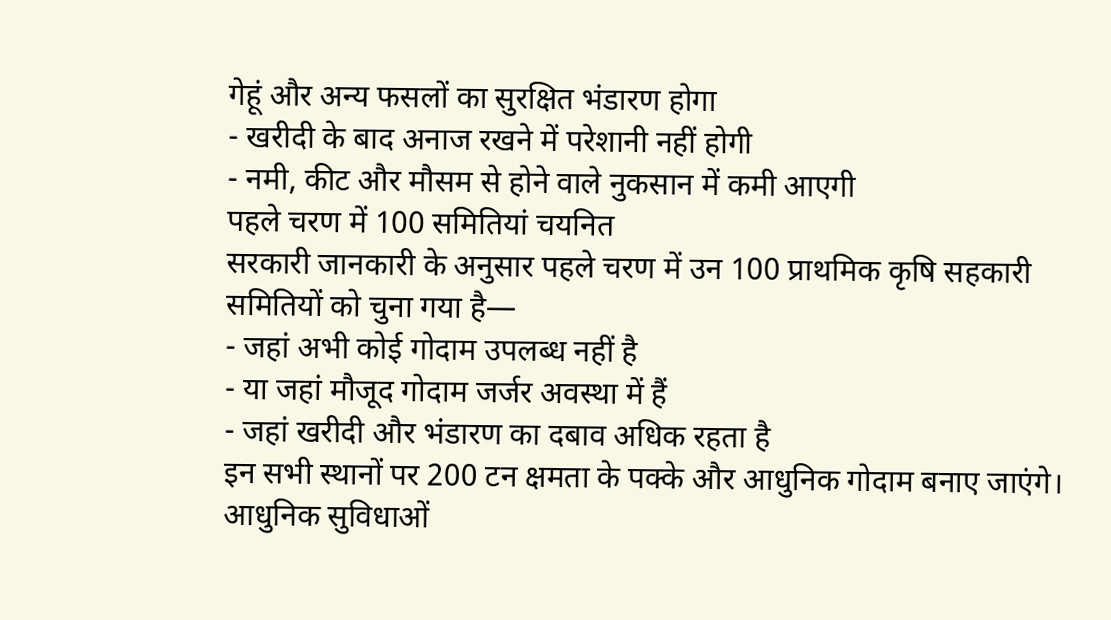गेहूं और अन्य फसलों का सुरक्षित भंडारण होगा
- खरीदी के बाद अनाज रखने में परेशानी नहीं होगी
- नमी, कीट और मौसम से होने वाले नुकसान में कमी आएगी
पहले चरण में 100 समितियां चयनित
सरकारी जानकारी के अनुसार पहले चरण में उन 100 प्राथमिक कृषि सहकारी समितियों को चुना गया है—
- जहां अभी कोई गोदाम उपलब्ध नहीं है
- या जहां मौजूद गोदाम जर्जर अवस्था में हैं
- जहां खरीदी और भंडारण का दबाव अधिक रहता है
इन सभी स्थानों पर 200 टन क्षमता के पक्के और आधुनिक गोदाम बनाए जाएंगे।
आधुनिक सुविधाओं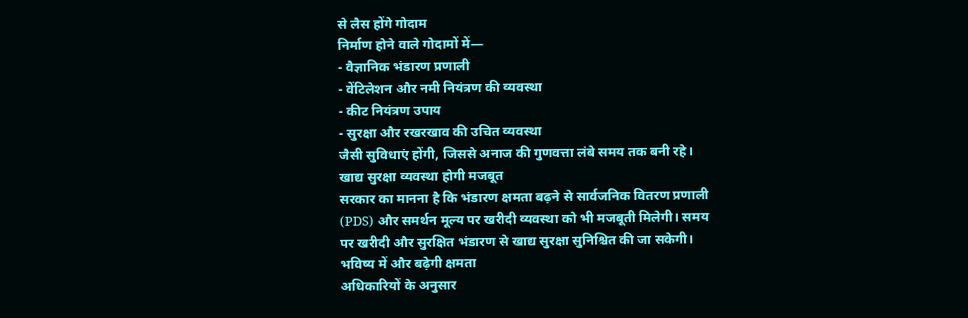से लैस होंगे गोदाम
निर्माण होने वाले गोदामों में—
- वैज्ञानिक भंडारण प्रणाली
- वेंटिलेशन और नमी नियंत्रण की व्यवस्था
- कीट नियंत्रण उपाय
- सुरक्षा और रखरखाव की उचित व्यवस्था
जैसी सुविधाएं होंगी, जिससे अनाज की गुणवत्ता लंबे समय तक बनी रहे।
खाद्य सुरक्षा व्यवस्था होगी मजबूत
सरकार का मानना है कि भंडारण क्षमता बढ़ने से सार्वजनिक वितरण प्रणाली (PDS) और समर्थन मूल्य पर खरीदी व्यवस्था को भी मजबूती मिलेगी। समय पर खरीदी और सुरक्षित भंडारण से खाद्य सुरक्षा सुनिश्चित की जा सकेगी।
भविष्य में और बढ़ेगी क्षमता
अधिकारियों के अनुसार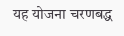यह योजना चरणबद्ध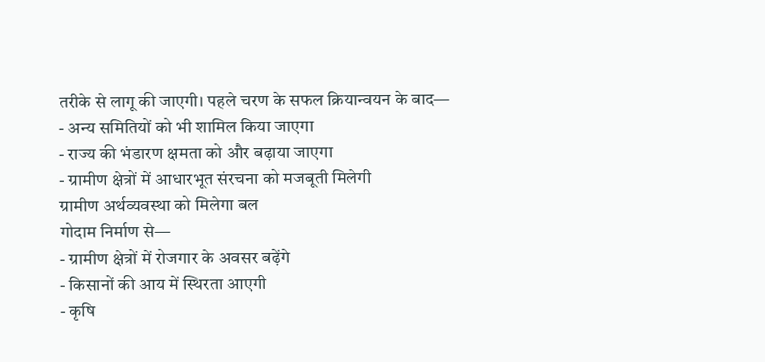तरीके से लागू की जाएगी। पहले चरण के सफल क्रियान्वयन के बाद—
- अन्य समितियों को भी शामिल किया जाएगा
- राज्य की भंडारण क्षमता को और बढ़ाया जाएगा
- ग्रामीण क्षेत्रों में आधारभूत संरचना को मजबूती मिलेगी
ग्रामीण अर्थव्यवस्था को मिलेगा बल
गोदाम निर्माण से—
- ग्रामीण क्षेत्रों में रोजगार के अवसर बढ़ेंगे
- किसानों की आय में स्थिरता आएगी
- कृषि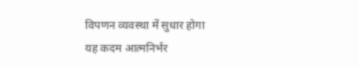विपणन व्यवस्था में सुधार होगा
यह कदम आत्मनिर्भर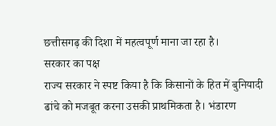छत्तीसगढ़ की दिशा में महत्वपूर्ण माना जा रहा है।
सरकार का पक्ष
राज्य सरकार ने स्पष्ट किया है कि किसानों के हित में बुनियादी ढांचे को मजबूत करना उसकी प्राथमिकता है। भंडारण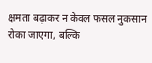क्षमता बढ़ाकर न केवल फसल नुकसान रोका जाएगा, बल्कि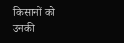किसानों को उनकी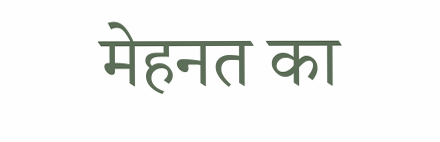मेहनत का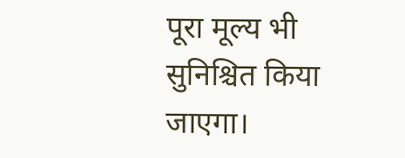पूरा मूल्य भी सुनिश्चित किया जाएगा।